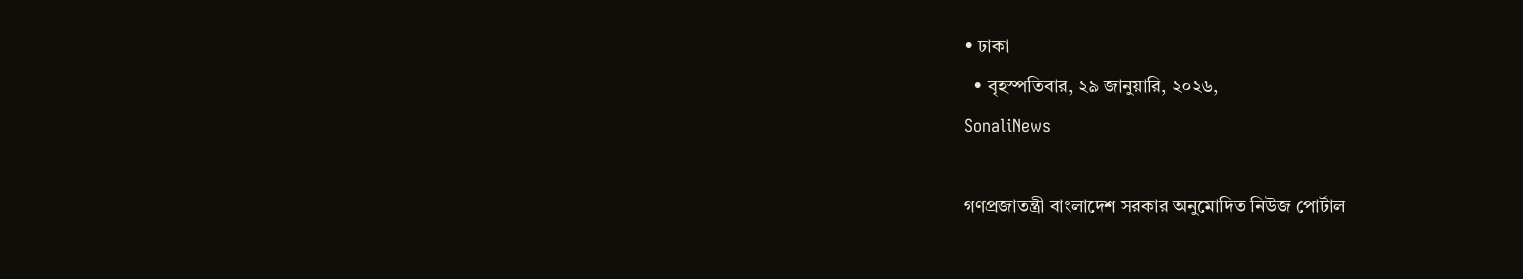• ঢাকা
  • বৃহস্পতিবার, ২৯ জানুয়ারি, ২০২৬,
SonaliNews

গণপ্রজাতন্ত্রী বাংলাদেশ সরকার অনুমোদিত নিউজ পোর্টাল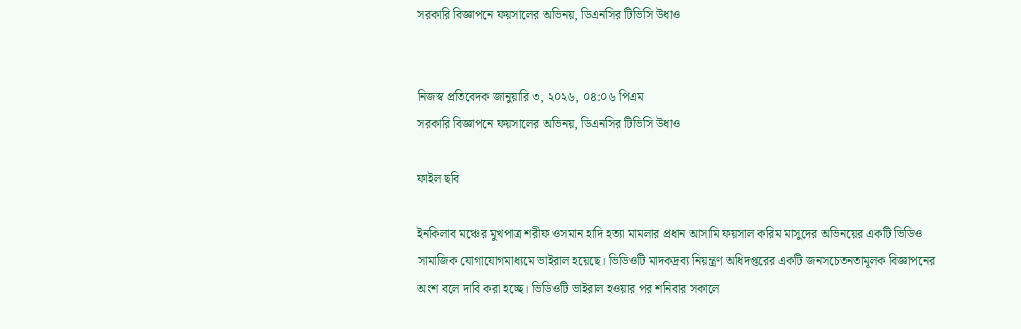সরকারি বিজ্ঞাপনে ফয়সালের অভিনয়, ডিএনসির টিভিসি উধাও


নিজস্ব প্রতিবেদক জানুয়ারি ৩, ২০২৬, ০৪:০৬ পিএম
সরকারি বিজ্ঞাপনে ফয়সালের অভিনয়, ডিএনসির টিভিসি উধাও

ফাইল ছবি

ইনকিলাব মঞ্চের মুখপাত্র শরীফ ওসমান হাদি হত্যা মামলার প্রধান আসামি ফয়সাল করিম মাসুদের অভিনয়ের একটি ভিডিও সামাজিক যোগাযোগমাধ্যমে ভাইরাল হয়েছে। ভিডিওটি মাদকদ্রব্য নিয়ন্ত্রণ অধিদপ্তরের একটি জনসচেতনতামূলক বিজ্ঞাপনের অংশ বলে দাবি করা হচ্ছে। ভিডিওটি ভাইরাল হওয়ার পর শনিবার সকালে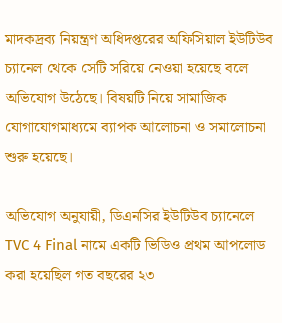মাদকদ্রব্য নিয়ন্ত্রণ অধিদপ্তরের অফিসিয়াল ইউটিউব চ্যানেল থেকে সেটি সরিয়ে নেওয়া হয়েছে বলে অভিযোগ উঠেছে। বিষয়টি নিয়ে সামাজিক যোগাযোগমাধ্যমে ব্যাপক আলোচনা ও সমালোচনা শুরু হয়েছে।

অভিযোগ অনুযায়ী, ডিএনসির ইউটিউব চ্যানেলে TVC 4 Final নামে একটি ভিডিও প্রথম আপলোড করা হয়েছিল গত বছরের ২৩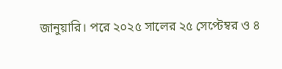জানুয়ারি। পরে ২০২৫ সালের ২৫ সেপ্টেম্বর ও ৪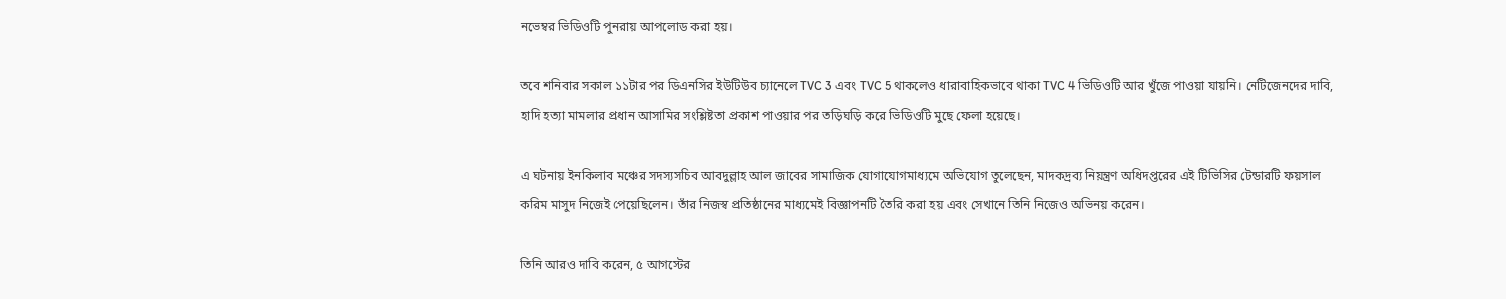নভেম্বর ভিডিওটি পুনরায় আপলোড করা হয়।

তবে শনিবার সকাল ১১টার পর ডিএনসির ইউটিউব চ্যানেলে TVC 3 এবং TVC 5 থাকলেও ধারাবাহিকভাবে থাকা TVC 4 ভিডিওটি আর খুঁজে পাওয়া যায়নি। নেটিজেনদের দাবি, হাদি হত্যা মামলার প্রধান আসামির সংশ্লিষ্টতা প্রকাশ পাওয়ার পর তড়িঘড়ি করে ভিডিওটি মুছে ফেলা হয়েছে।

এ ঘটনায় ইনকিলাব মঞ্চের সদস্যসচিব আবদুল্লাহ আল জাবের সামাজিক যোগাযোগমাধ্যমে অভিযোগ তুলেছেন, মাদকদ্রব্য নিয়ন্ত্রণ অধিদপ্তরের এই টিভিসির টেন্ডারটি ফয়সাল করিম মাসুদ নিজেই পেয়েছিলেন। তাঁর নিজস্ব প্রতিষ্ঠানের মাধ্যমেই বিজ্ঞাপনটি তৈরি করা হয় এবং সেখানে তিনি নিজেও অভিনয় করেন।

তিনি আরও দাবি করেন, ৫ আগস্টের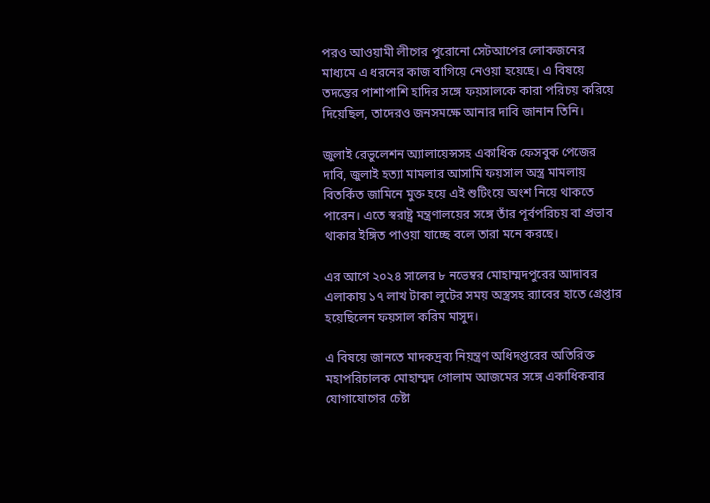পরও আওয়ামী লীগের পুরোনো সেটআপের লোকজনের মাধ্যমে এ ধরনের কাজ বাগিয়ে নেওয়া হয়েছে। এ বিষয়ে তদন্তের পাশাপাশি হাদির সঙ্গে ফয়সালকে কারা পরিচয় করিয়ে দিয়েছিল, তাদেরও জনসমক্ষে আনার দাবি জানান তিনি।

জুলাই রেভুলেশন অ্যালায়েন্সসহ একাধিক ফেসবুক পেজের দাবি, জুলাই হত্যা মামলার আসামি ফয়সাল অস্ত্র মামলায় বিতর্কিত জামিনে মুক্ত হয়ে এই শুটিংয়ে অংশ নিয়ে থাকতে পারেন। এতে স্বরাষ্ট্র মন্ত্রণালয়ের সঙ্গে তাঁর পূর্বপরিচয় বা প্রভাব থাকার ইঙ্গিত পাওয়া যাচ্ছে বলে তারা মনে করছে।

এর আগে ২০২৪ সালের ৮ নভেম্বর মোহাম্মদপুরের আদাবর এলাকায় ১৭ লাখ টাকা লুটের সময় অস্ত্রসহ র‍্যাবের হাতে গ্রেপ্তার হয়েছিলেন ফয়সাল করিম মাসুদ।

এ বিষয়ে জানতে মাদকদ্রব্য নিয়ন্ত্রণ অধিদপ্তরের অতিরিক্ত মহাপরিচালক মোহাম্মদ গোলাম আজমের সঙ্গে একাধিকবার যোগাযোগের চেষ্টা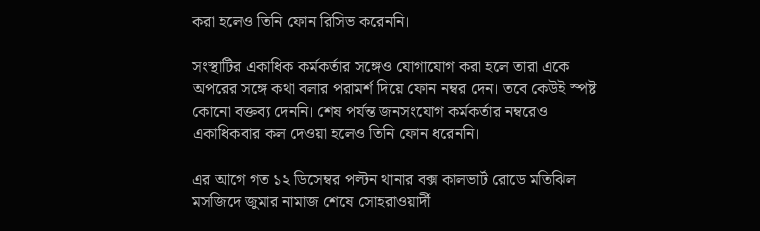করা হলেও তিনি ফোন রিসিভ করেননি।

সংস্থাটির একাধিক কর্মকর্তার সঙ্গেও যোগাযোগ করা হলে তারা একে অপরের সঙ্গে কথা বলার পরামর্শ দিয়ে ফোন নম্বর দেন। তবে কেউই স্পষ্ট কোনো বক্তব্য দেননি। শেষ পর্যন্ত জনসংযোগ কর্মকর্তার নম্বরেও একাধিকবার কল দেওয়া হলেও তিনি ফোন ধরেননি।

এর আগে গত ১২ ডিসেম্বর পল্টন থানার বক্স কালভার্ট রোডে মতিঝিল মসজিদে জুমার নামাজ শেষে সোহরাওয়ার্দী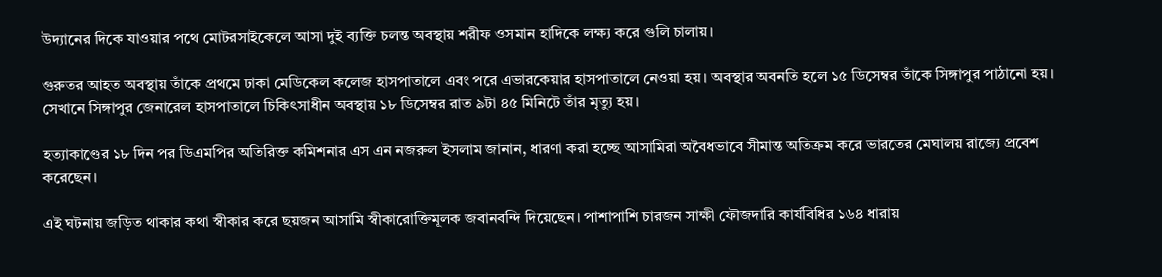উদ্যানের দিকে যাওয়ার পথে মোটরসাইকেলে আসা দুই ব্যক্তি চলন্ত অবস্থায় শরীফ ওসমান হাদিকে লক্ষ্য করে গুলি চালায়।

গুরুতর আহত অবস্থায় তাঁকে প্রথমে ঢাকা মেডিকেল কলেজ হাসপাতালে এবং পরে এভারকেয়ার হাসপাতালে নেওয়া হয়। অবস্থার অবনতি হলে ১৫ ডিসেম্বর তাঁকে সিঙ্গাপুর পাঠানো হয়। সেখানে সিঙ্গাপুর জেনারেল হাসপাতালে চিকিৎসাধীন অবস্থায় ১৮ ডিসেম্বর রাত ৯টা ৪৫ মিনিটে তাঁর মৃত্যু হয়।

হত্যাকাণ্ডের ১৮ দিন পর ডিএমপির অতিরিক্ত কমিশনার এস এন নজরুল ইসলাম জানান, ধারণা করা হচ্ছে আসামিরা অবৈধভাবে সীমান্ত অতিক্রম করে ভারতের মেঘালয় রাজ্যে প্রবেশ করেছেন।

এই ঘটনায় জড়িত থাকার কথা স্বীকার করে ছয়জন আসামি স্বীকারোক্তিমূলক জবানবন্দি দিয়েছেন। পাশাপাশি চারজন সাক্ষী ফৌজদারি কার্যবিধির ১৬৪ ধারায়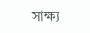সাক্ষ্য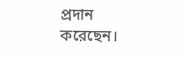প্রদান করেছেন।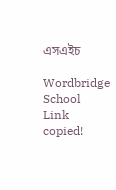এসএইচ

Wordbridge School
Link copied!